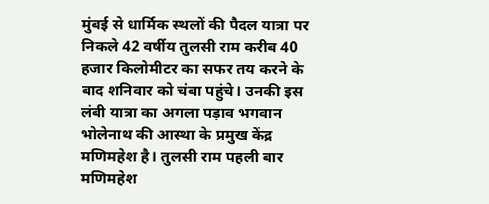मुंबई से धार्मिक स्थलों की पैदल यात्रा पर निकले 42 वर्षीय तुलसी राम करीब 40 हजार किलोमीटर का सफर तय करने के बाद शनिवार को चंबा पहुंचे। उनकी इस लंबी यात्रा का अगला पड़ाव भगवान भोलेनाथ की आस्था के प्रमुख केंद्र मणिमहेश है। तुलसी राम पहली बार मणिमहेश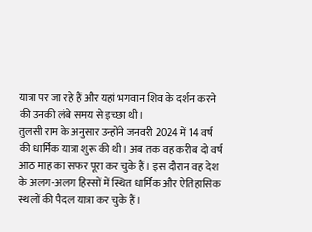यात्रा पर जा रहे हैं और यहां भगवान शिव के दर्शन करने की उनकी लंबे समय से इच्छा थी।
तुलसी राम के अनुसार उन्होंने जनवरी 2024 में 14 वर्ष की धार्मिक यात्रा शुरू की थी। अब तक वह करीब दो वर्ष आठ माह का सफर पूरा कर चुके हैं। इस दौरान वह देश के अलग-अलग हिस्सों में स्थित धार्मिक और ऐतिहासिक स्थलों की पैदल यात्रा कर चुके हैं।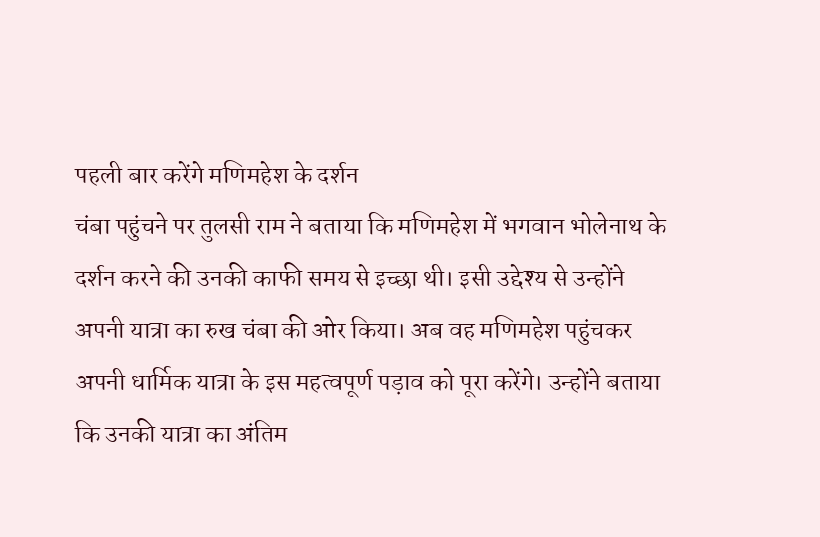पहली बार करेंगे मणिमहेश के दर्शन
चंबा पहुंचने पर तुलसी राम ने बताया कि मणिमहेश में भगवान भोलेनाथ के दर्शन करने की उनकी काफी समय से इच्छा थी। इसी उद्देश्य से उन्होंने अपनी यात्रा का रुख चंबा की ओर किया। अब वह मणिमहेश पहुंचकर अपनी धार्मिक यात्रा के इस महत्वपूर्ण पड़ाव को पूरा करेंगे। उन्होंने बताया कि उनकी यात्रा का अंतिम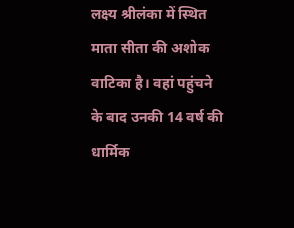लक्ष्य श्रीलंका में स्थित माता सीता की अशोक वाटिका है। वहां पहुंचने के बाद उनकी 14 वर्ष की धार्मिक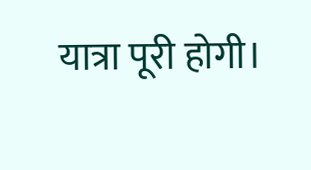यात्रा पूरी होगी।